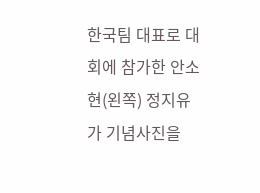한국팀 대표로 대회에 참가한 안소현(왼쪽) 정지유가 기념사진을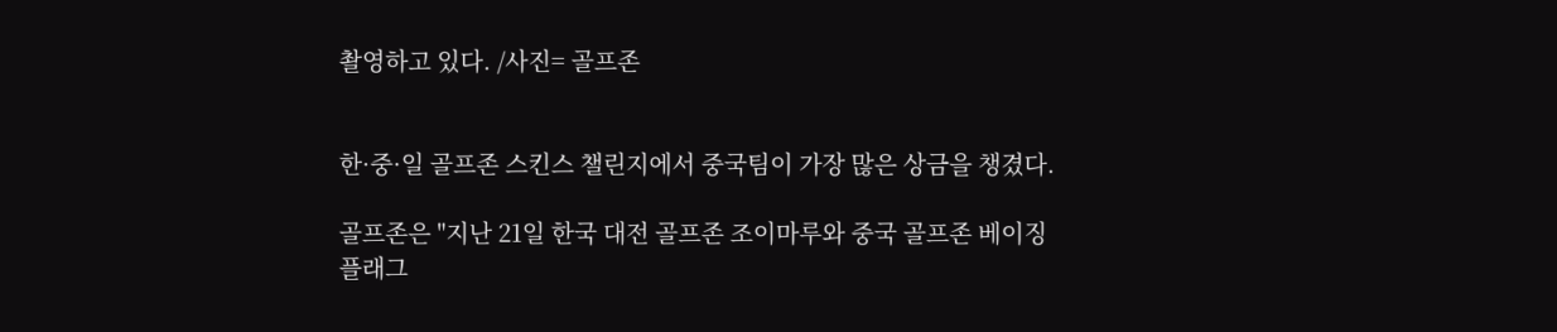촬영하고 있다. /사진= 골프존


한·중·일 골프존 스킨스 챌린지에서 중국팀이 가장 많은 상금을 챙겼다.

골프존은 "지난 21일 한국 대전 골프존 조이마루와 중국 골프존 베이징 플래그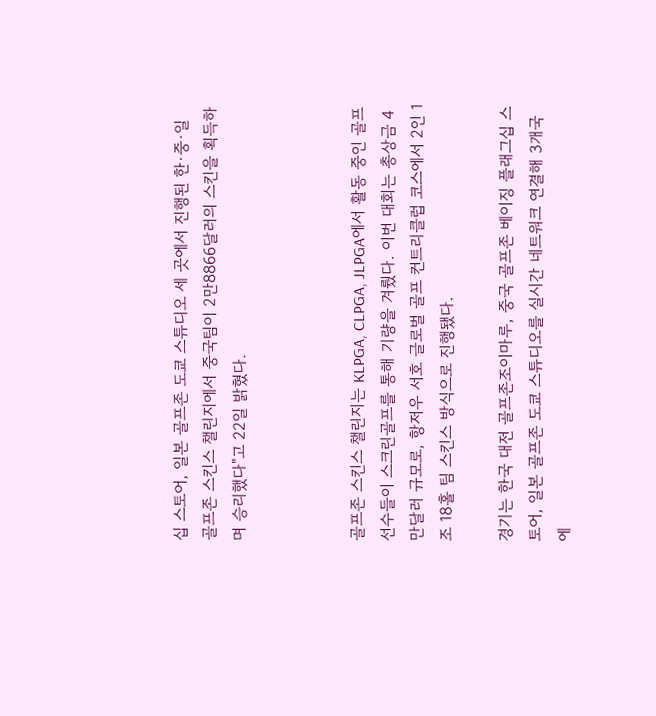십 스토어, 일본 골프존 도쿄 스튜디오 세 곳에서 진행된 한·중·일 골프존 스킨스 챌린지에서 중국팀이 2만8866달러의 스킨을 획득하며 승리했다"고 22일 밝혔다.



골프존 스킨스 챌린지는 KLPGA, CLPGA, JLPGA에서 활동 중인 골프 선수들이 스크린골프를 통해 기량을 겨뤘다. 이번 대회는 총상금 4만달러 규모로, 항저우 서호 글로벌 골프 컨트리클럽 코스에서 2인 1조 18홀 팀 스킨스 방식으로 진행됐다.

경기는 한국 대전 골프존조이마루, 중국 골프존 베이징 플래그십 스토어, 일본 골프존 도쿄 스튜디오를 실시간 네트워크 연결해 3개국에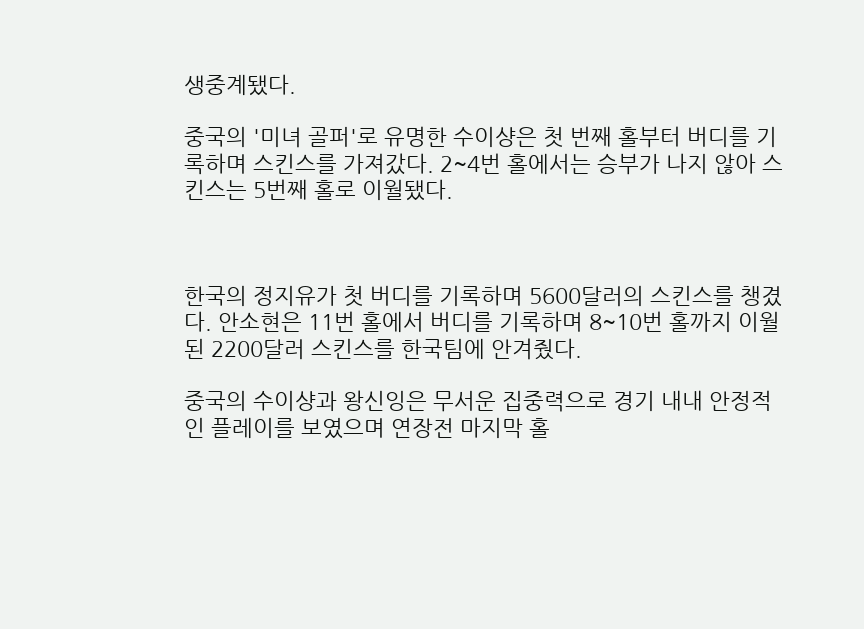생중계됐다.

중국의 '미녀 골퍼'로 유명한 수이샹은 첫 번째 홀부터 버디를 기록하며 스킨스를 가져갔다. 2~4번 홀에서는 승부가 나지 않아 스킨스는 5번째 홀로 이월됐다.



한국의 정지유가 첫 버디를 기록하며 5600달러의 스킨스를 챙겼다. 안소현은 11번 홀에서 버디를 기록하며 8~10번 홀까지 이월된 2200달러 스킨스를 한국팀에 안겨줬다.

중국의 수이샹과 왕신잉은 무서운 집중력으로 경기 내내 안정적인 플레이를 보였으며 연장전 마지막 홀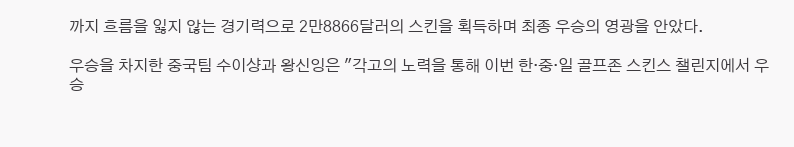까지 흐름을 잃지 않는 경기력으로 2만8866달러의 스킨을 획득하며 최종 우승의 영광을 안았다.

우승을 차지한 중국팀 수이샹과 왕신잉은 "각고의 노력을 통해 이번 한·중·일 골프존 스킨스 챌린지에서 우승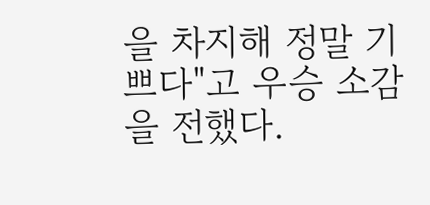을 차지해 정말 기쁘다"고 우승 소감을 전했다.